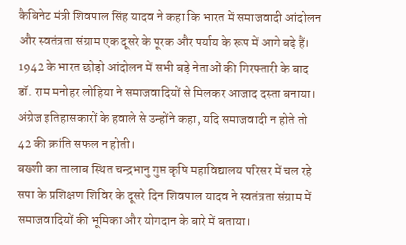कैबिनेट मंत्री शिवपाल सिंह यादव ने कहा कि भारत में समाजवादी आंदोलन और स्वतंत्रता संग्राम एक दूसरे के पूरक और पर्याय के रूप में आगे बढ़े हैं।
1942 के भारत छोड़ो आंदोलन में सभी बड़े नेताओं की गिरफ्तारी के बाद डॉ. राम मनोहर लोहिया ने समाजवादियों से मिलकर आजाद दस्ता बनाया। अंग्रेज इतिहासकारों के हवाले से उन्होंने कहा, यदि समाजवादी न होते तो 42 की क्रांति सफल न होती।
बख्शी का तालाब स्थित चन्द्रभानु गुप्त कृषि महाविद्यालय परिसर में चल रहे सपा के प्रशिक्षण शिविर के दूसरे दिन शिवपाल यादव ने स्वतंत्रता संग्राम में समाजवादियों की भूमिका और योगदान के बारे में बताया।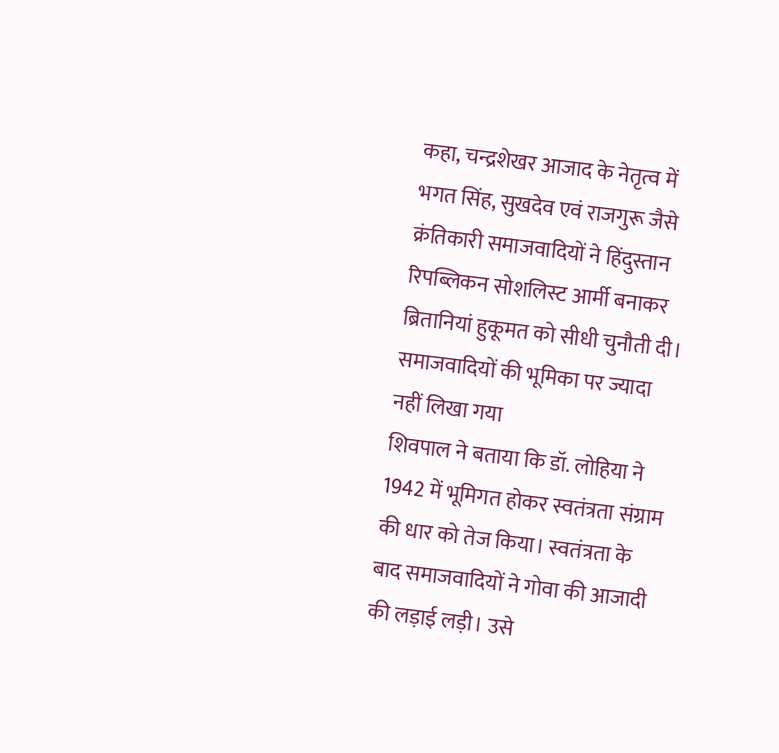कहा, चन्द्रशेखर आजाद के नेतृत्व में भगत सिंह, सुखदेव एवं राजगुरू जैसे क्रंतिकारी समाजवादियों ने हिंदुस्तान रिपब्लिकन सोशलिस्ट आर्मी बनाकर ब्रितानियां हुकूमत को सीधी चुनौती दी।
समाजवादियों की भूमिका पर ज्यादा नहीं लिखा गया
शिवपाल ने बताया कि डॉ. लोहिया ने 1942 में भूमिगत होकर स्वतंत्रता संग्राम की धार को तेज किया। स्वतंत्रता के बाद समाजवादियों ने गोवा की आजादी की लड़ाई लड़ी। उसे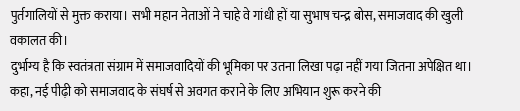पुर्तगालियों से मुक्त कराया। सभी महान नेताओं ने चाहे वे गांधी हों या सुभाष चन्द्र बोस, समाजवाद की खुली वकालत की।
दुर्भाग्य है कि स्वतंत्रता संग्राम में समाजवादियों की भूमिका पर उतना लिखा पढ़ा नहीं गया जितना अपेक्षित था। कहा, नई पीढ़ी को समाजवाद के संघर्ष से अवगत कराने के लिए अभियान शुरू करने की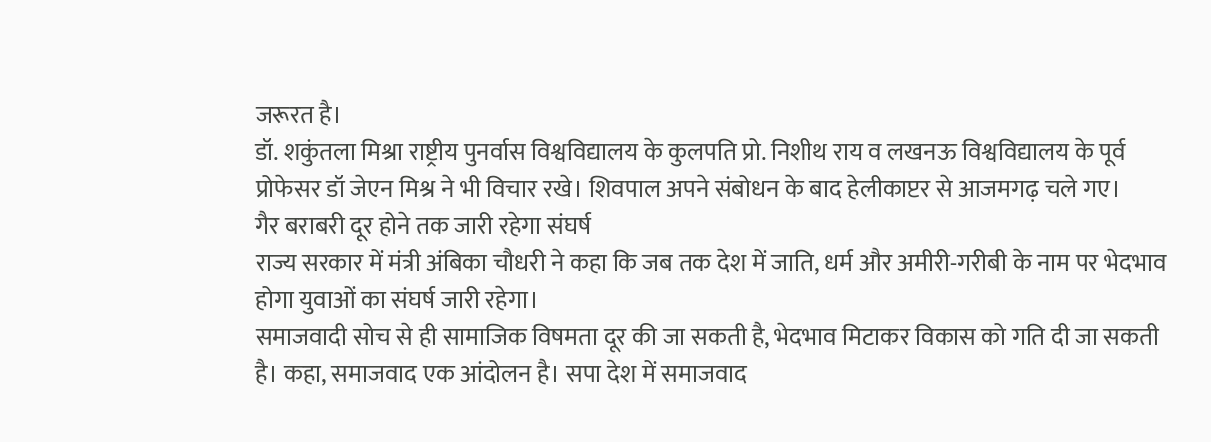जरूरत है।
डॉ. शकुंतला मिश्रा राष्ट्रीय पुनर्वास विश्वविद्यालय के कुलपति प्रो. निशीथ राय व लखनऊ विश्वविद्यालय के पूर्व प्रोफेसर डॉ जेएन मिश्र ने भी विचार रखे। शिवपाल अपने संबोधन के बाद हेलीकाप्टर से आजमगढ़ चले गए।
गैर बराबरी दूर होने तक जारी रहेगा संघर्ष
राज्य सरकार में मंत्री अंबिका चौधरी ने कहा कि जब तक देश में जाति, धर्म और अमीरी-गरीबी के नाम पर भेदभाव होगा युवाओं का संघर्ष जारी रहेगा।
समाजवादी सोच से ही सामाजिक विषमता दूर की जा सकती है, भेदभाव मिटाकर विकास को गति दी जा सकती है। कहा, समाजवाद एक आंदोलन है। सपा देश में समाजवाद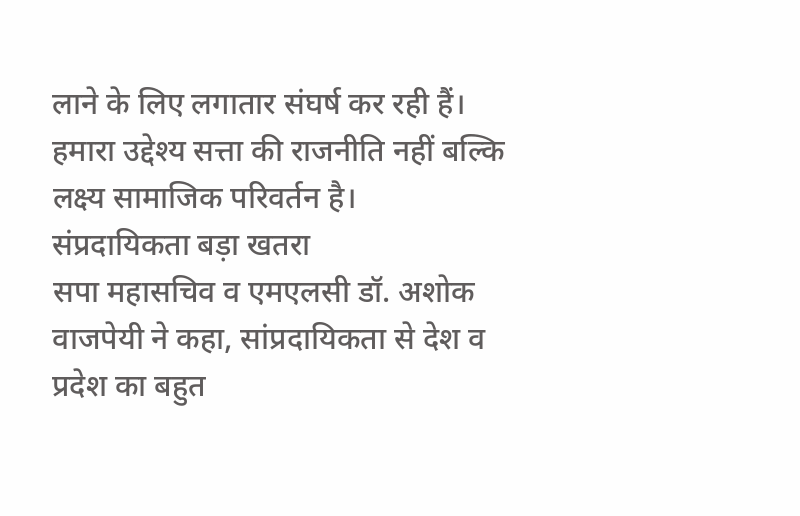लाने के लिए लगातार संघर्ष कर रही हैं। हमारा उद्देश्य सत्ता की राजनीति नहीं बल्कि लक्ष्य सामाजिक परिवर्तन है।
संप्रदायिकता बड़ा खतरा
सपा महासचिव व एमएलसी डॉ. अशोक वाजपेयी ने कहा, सांप्रदायिकता से देश व प्रदेश का बहुत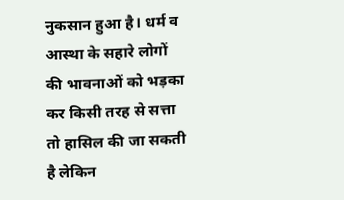नुकसान हुआ है। धर्म व आस्था के सहारे लोगों की भावनाओं को भड़का कर किसी तरह से सत्ता तो हासिल की जा सकती है लेकिन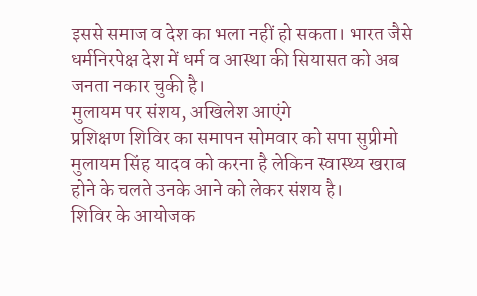इससे समाज व देश का भला नहीं हो सकता। भारत जैसे धर्मनिरपेक्ष देश में धर्म व आस्था की सियासत को अब जनता नकार चुकी है।
मुलायम पर संशय, अखिलेश आएंगे
प्रशिक्षण शिविर का समापन सोमवार को सपा सुप्रीमो मुलायम सिंह यादव को करना है लेकिन स्वास्थ्य खराब होने के चलते उनके आने को लेकर संशय है।
शिविर के आयोजक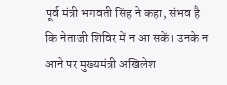पूर्व मंत्री भगवती सिंह ने कहा, संभव है कि नेताजी शिविर में न आ सकें। उनके न आने पर मुख्यमंत्री अखिलेश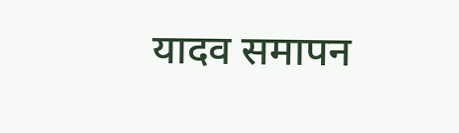यादव समापन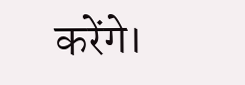करेंगे।